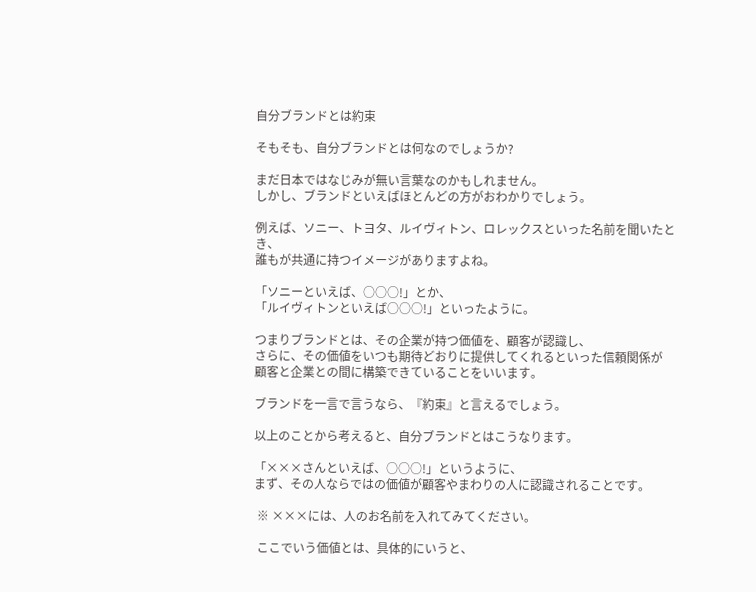自分ブランドとは約束

そもそも、自分ブランドとは何なのでしょうか?

まだ日本ではなじみが無い言葉なのかもしれません。
しかし、ブランドといえばほとんどの方がおわかりでしょう。

例えば、ソニー、トヨタ、ルイヴィトン、ロレックスといった名前を聞いたとき、
誰もが共通に持つイメージがありますよね。

「ソニーといえば、○○○!」とか、
「ルイヴィトンといえば○○○!」といったように。

つまりブランドとは、その企業が持つ価値を、顧客が認識し、
さらに、その価値をいつも期待どおりに提供してくれるといった信頼関係が
顧客と企業との間に構築できていることをいいます。

ブランドを一言で言うなら、『約束』と言えるでしょう。

以上のことから考えると、自分ブランドとはこうなります。

「×××さんといえば、○○○!」というように、
まず、その人ならではの価値が顧客やまわりの人に認識されることです。

 ※ ×××には、人のお名前を入れてみてください。

 ここでいう価値とは、具体的にいうと、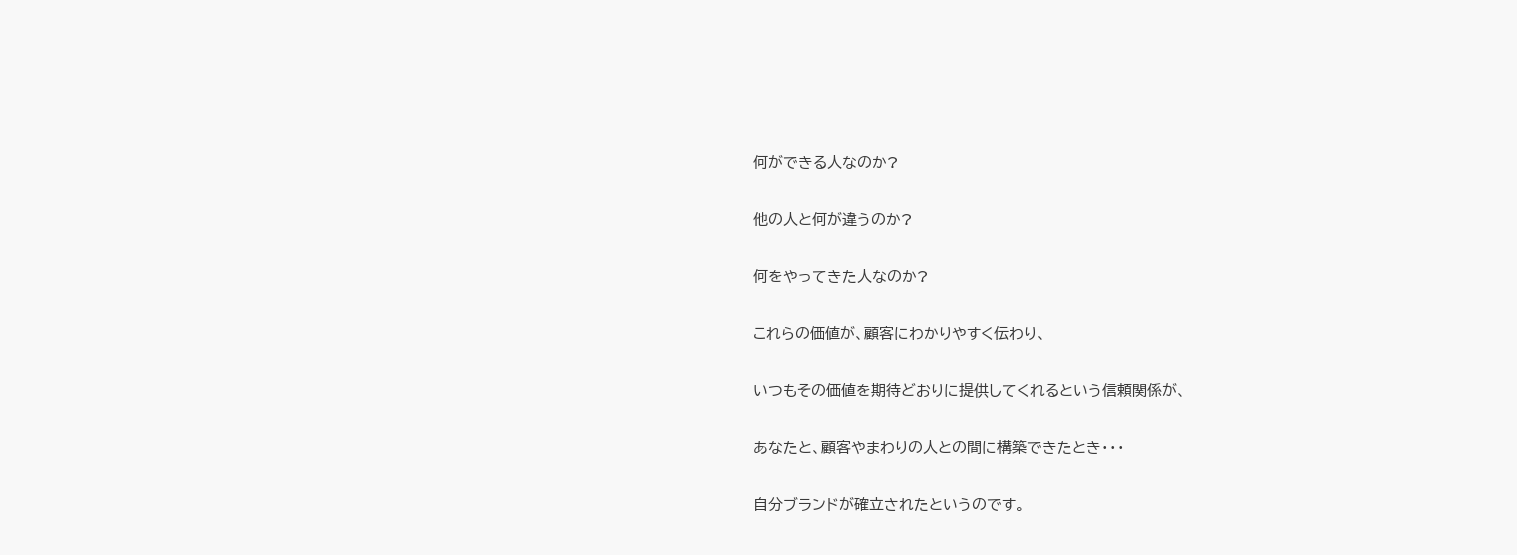何ができる人なのか?

他の人と何が違うのか?

何をやってきた人なのか?

これらの価値が、顧客にわかりやすく伝わり、

いつもその価値を期待どおりに提供してくれるという信頼関係が、

あなたと、顧客やまわりの人との間に構築できたとき・・・

自分ブランドが確立されたというのです。